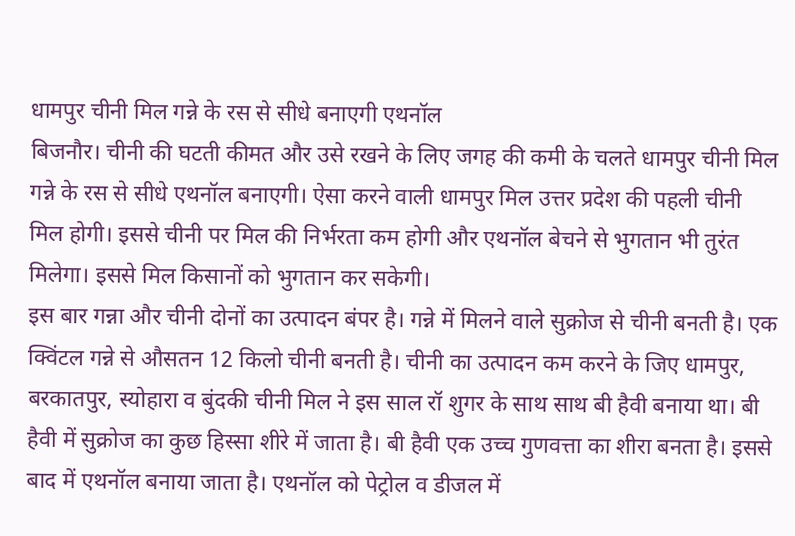धामपुर चीनी मिल गन्ने के रस से सीधे बनाएगी एथनॉल
बिजनौर। चीनी की घटती कीमत और उसे रखने के लिए जगह की कमी के चलते धामपुर चीनी मिल गन्ने के रस से सीधे एथनॉल बनाएगी। ऐसा करने वाली धामपुर मिल उत्तर प्रदेश की पहली चीनी मिल होगी। इससे चीनी पर मिल की निर्भरता कम होगी और एथनॉल बेचने से भुगतान भी तुरंत मिलेगा। इससे मिल किसानों को भुगतान कर सकेगी।
इस बार गन्ना और चीनी दोनों का उत्पादन बंपर है। गन्ने में मिलने वाले सुक्रोज से चीनी बनती है। एक क्विंटल गन्ने से औसतन 12 किलो चीनी बनती है। चीनी का उत्पादन कम करने के जिए धामपुर, बरकातपुर, स्योहारा व बुंदकी चीनी मिल ने इस साल रॉ शुगर के साथ साथ बी हैवी बनाया था। बी हैवी में सुक्रोज का कुछ हिस्सा शीरे में जाता है। बी हैवी एक उच्च गुणवत्ता का शीरा बनता है। इससे बाद में एथनॉल बनाया जाता है। एथनॉल को पेट्रोल व डीजल में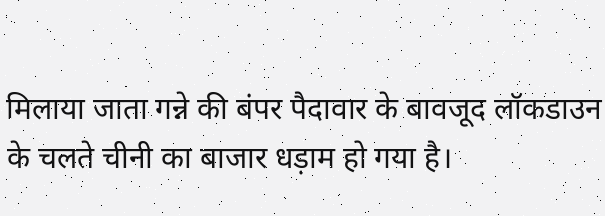मिलाया जाता गन्ने की बंपर पैदावार के बावजूद लॉकडाउन के चलते चीनी का बाजार धड़ाम हो गया है।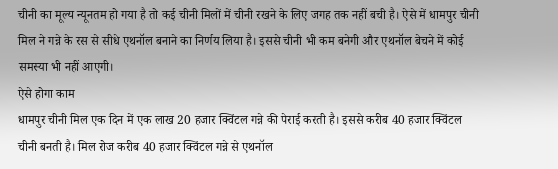चीनी का मूल्य न्यूनतम हो गया है तो कई चीनी मिलों में चीनी रखने के लिए जगह तक नहीं बची है। ऐसे में धामपुर चीनी मिल ने गन्ने के रस से सीधे एथनॉल बनाने का निर्णय लिया है। इससे चीनी भी कम बनेगी और एथनॉल बेचने में कोई समस्या भी नहीं आएगी।
ऐसे होगा काम
धामपुर चीनी मिल एक दिन में एक लाख 20 हजार क्विंटल गन्ने की पेराई करती है। इससे करीब 40 हजार क्विंटल चीनी बनती है। मिल रोज करीब 40 हजार क्विंटल गन्ने से एथनॉल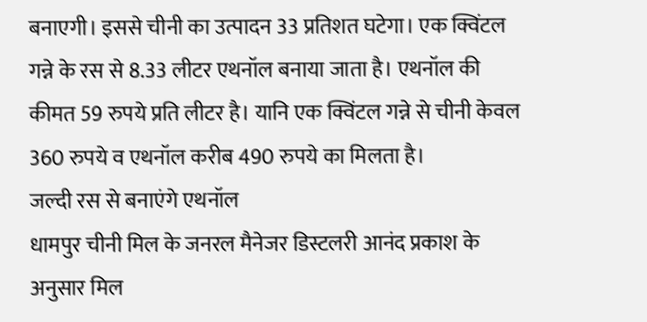बनाएगी। इससे चीनी का उत्पादन 33 प्रतिशत घटेगा। एक क्विंटल गन्ने के रस से 8.33 लीटर एथनॉल बनाया जाता है। एथनॉल की कीमत 59 रुपये प्रति लीटर है। यानि एक क्विंटल गन्ने से चीनी केवल 360 रुपये व एथनॉल करीब 490 रुपये का मिलता है।
जल्दी रस से बनाएंगे एथनॉल
धामपुर चीनी मिल के जनरल मैनेजर डिस्टलरी आनंद प्रकाश के अनुसार मिल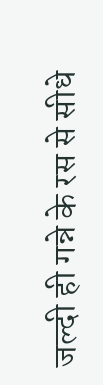जल्दी ही गन्ने के रस से सीधे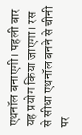एथनॉल बनाएगी। पहली बार यह प्रयोग किया जाएगा। रस से सीधा एथनॉल बनने से चीनी पर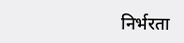निर्भरता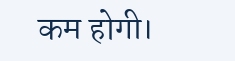कम होगी।